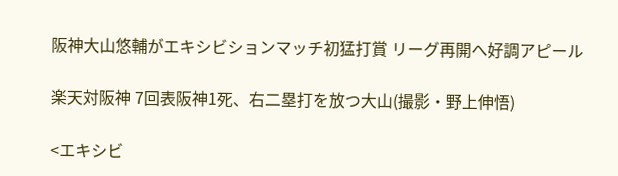阪神大山悠輔がエキシビションマッチ初猛打賞 リーグ再開へ好調アピール

楽天対阪神 7回表阪神1死、右二塁打を放つ大山(撮影・野上伸悟)

<エキシビ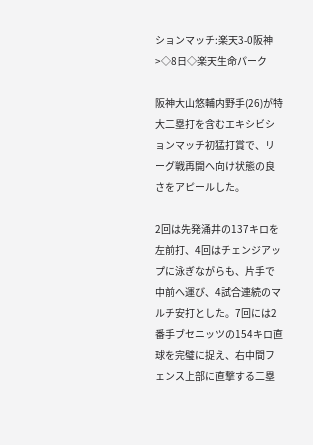ションマッチ:楽天3-0阪神>◇8日◇楽天生命パーク

阪神大山悠輔内野手(26)が特大二塁打を含むエキシビションマッチ初猛打賞で、リーグ戦再開へ向け状態の良さをアピールした。

2回は先発涌井の137キロを左前打、4回はチェンジアップに泳ぎながらも、片手で中前へ運び、4試合連続のマルチ安打とした。7回には2番手ブセニッツの154キロ直球を完璧に捉え、右中間フェンス上部に直撃する二塁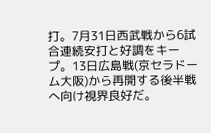打。7月31日西武戦から6試合連続安打と好調をキープ。13日広島戦(京セラドーム大阪)から再開する後半戦へ向け視界良好だ。